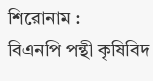শিরোনাম :
বিএনপি পন্থী কৃষিবিদ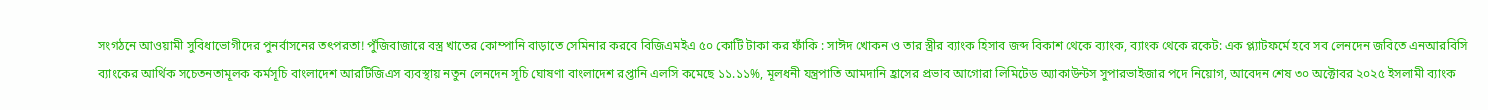সংগঠনে আওয়ামী সুবিধাভোগীদের পুনর্বাসনের তৎপরতা! পুঁজিবাজারে বস্ত্র খাতের কোম্পানি বাড়াতে সেমিনার করবে বিজিএমইএ ৫০ কোটি টাকা কর ফাঁকি : সাঈদ খোকন ও তার স্ত্রীর ব্যাংক হিসাব জব্দ বিকাশ থেকে ব্যাংক, ব্যাংক থেকে রকেট: এক প্ল্যাটফর্মে হবে সব লেনদেন জবিতে এনআরবিসি ব্যাংকের আর্থিক সচেতনতামূলক কর্মসূচি বাংলাদেশ আরটিজিএস ব্যবস্থায় নতুন লেনদেন সূচি ঘোষণা বাংলাদেশ রপ্তানি এলসি কমেছে ১১.১১%, মূলধনী যন্ত্রপাতি আমদানি হ্রাসের প্রভাব আগোরা লিমিটেড অ্যাকাউন্টস সুপারভাইজার পদে নিয়োগ, আবেদন শেষ ৩০ অক্টোবর ২০২৫ ইসলামী ব্যাংক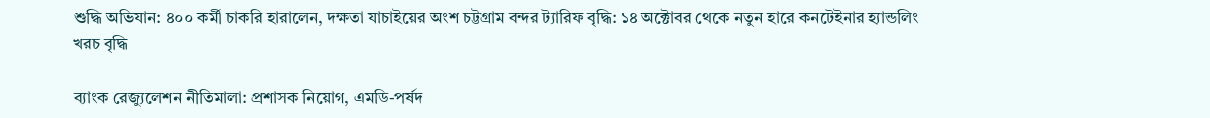শুদ্ধি অভিযান: ৪০০ কর্মী চাকরি হারালেন, দক্ষতা যাচাইয়ের অংশ চট্টগ্রাম বন্দর ট্যারিফ বৃদ্ধি: ১৪ অক্টোবর থেকে নতুন হারে কনটেইনার হ্যান্ডলিং খরচ বৃদ্ধি

ব্যাংক রেজ্যুলেশন নীতিমালা: প্রশাসক নিয়োগ, এমডি-পর্ষদ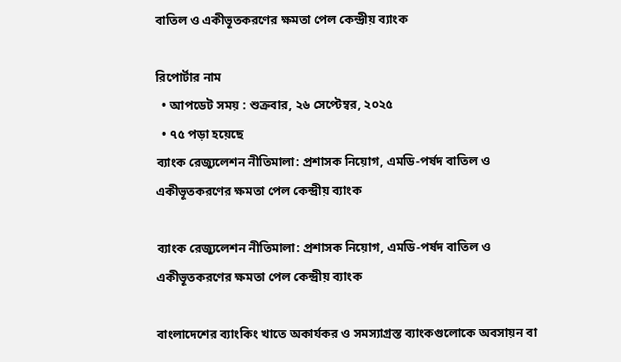বাতিল ও একীভূতকরণের ক্ষমতা পেল কেন্দ্রীয় ব্যাংক

রিপোর্টার নাম
  • আপডেট সময় : শুক্রবার, ২৬ সেপ্টেম্বর, ২০২৫
  • ৭৫ পড়া হয়েছে
ব্যাংক রেজ্যুলেশন নীতিমালা: প্রশাসক নিয়োগ, এমডি-পর্ষদ বাতিল ও একীভূতকরণের ক্ষমতা পেল কেন্দ্রীয় ব্যাংক

ব্যাংক রেজ্যুলেশন নীতিমালা: প্রশাসক নিয়োগ, এমডি-পর্ষদ বাতিল ও একীভূতকরণের ক্ষমতা পেল কেন্দ্রীয় ব্যাংক

বাংলাদেশের ব্যাংকিং খাতে অকার্যকর ও সমস্যাগ্রস্ত ব্যাংকগুলোকে অবসায়ন বা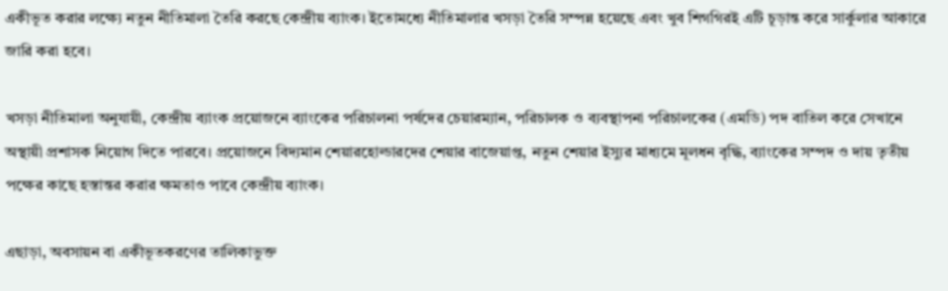একীভূত করার লক্ষ্যে নতুন নীতিমালা তৈরি করছে কেন্দ্রীয় ব্যাংক। ইতোমধ্যে নীতিমালার খসড়া তৈরি সম্পন্ন হয়েছে এবং খুব শিগগিরই এটি চূড়ান্ত করে সার্কুলার আকারে জারি করা হবে।

খসড়া নীতিমালা অনুযায়ী, কেন্দ্রীয় ব্যাংক প্রয়োজনে ব্যাংকের পরিচালনা পর্ষদের চেয়ারম্যান, পরিচালক ও ব্যবস্থাপনা পরিচালকের (এমডি) পদ বাতিল করে সেখানে অস্থায়ী প্রশাসক নিয়োগ দিতে পারবে। প্রয়োজনে বিদ্যমান শেয়ারহোল্ডারদের শেয়ার বাজেয়াপ্ত, নতুন শেয়ার ইস্যুর মাধ্যমে মূলধন বৃদ্ধি, ব্যাংকের সম্পদ ও দায় তৃতীয় পক্ষের কাছে হস্তান্তর করার ক্ষমতাও পাবে কেন্দ্রীয় ব্যাংক।

এছাড়া, অবসায়ন বা একীভূতকরণের তালিকাভুক্ত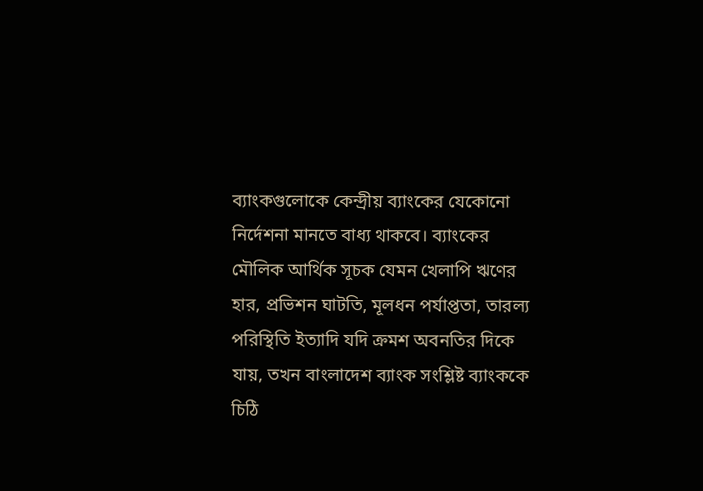ব্যাংকগুলোকে কেন্দ্রীয় ব্যাংকের যেকোনো নির্দেশনা মানতে বাধ্য থাকবে। ব্যাংকের মৌলিক আর্থিক সূচক যেমন খেলাপি ঋণের হার, প্রভিশন ঘাটতি, মূলধন পর্যাপ্ততা, তারল্য পরিস্থিতি ইত্যাদি যদি ক্রমশ অবনতির দিকে যায়, তখন বাংলাদেশ ব্যাংক সংশ্লিষ্ট ব্যাংককে চিঠি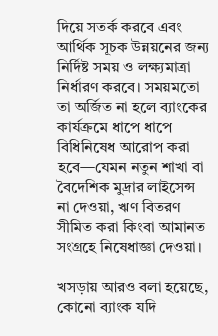দিয়ে সতর্ক করবে এবং আর্থিক সূচক উন্নয়নের জন্য নির্দিষ্ট সময় ও লক্ষ্যমাত্রা নির্ধারণ করবে। সময়মতো তা অর্জিত না হলে ব্যাংকের কার্যক্রমে ধাপে ধাপে বিধিনিষেধ আরোপ করা হবে—যেমন নতুন শাখা বা বৈদেশিক মুদ্রার লাইসেন্স না দেওয়া, ঋণ বিতরণ সীমিত করা কিংবা আমানত সংগ্রহে নিষেধাজ্ঞা দেওয়া।

খসড়ায় আরও বলা হয়েছে, কোনো ব্যাংক যদি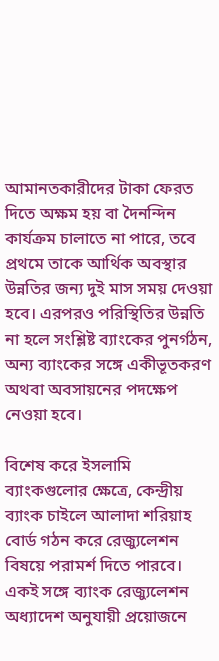আমানতকারীদের টাকা ফেরত দিতে অক্ষম হয় বা দৈনন্দিন কার্যক্রম চালাতে না পারে, তবে প্রথমে তাকে আর্থিক অবস্থার উন্নতির জন্য দুই মাস সময় দেওয়া হবে। এরপরও পরিস্থিতির উন্নতি না হলে সংশ্লিষ্ট ব্যাংকের পুনর্গঠন, অন্য ব্যাংকের সঙ্গে একীভূতকরণ অথবা অবসায়নের পদক্ষেপ নেওয়া হবে।

বিশেষ করে ইসলামি ব্যাংকগুলোর ক্ষেত্রে, কেন্দ্রীয় ব্যাংক চাইলে আলাদা শরিয়াহ বোর্ড গঠন করে রেজ্যুলেশন বিষয়ে পরামর্শ দিতে পারবে। একই সঙ্গে ব্যাংক রেজ্যুলেশন অধ্যাদেশ অনুযায়ী প্রয়োজনে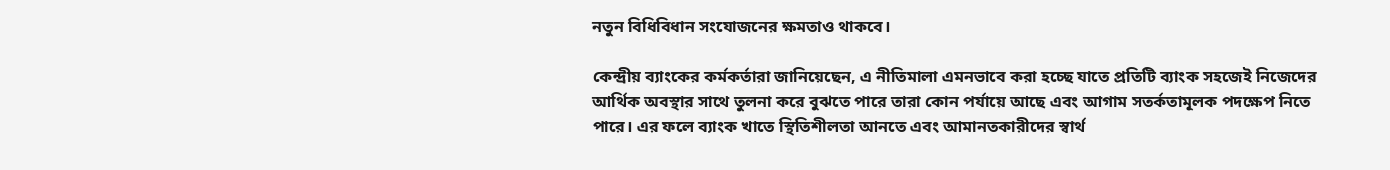নতুন বিধিবিধান সংযোজনের ক্ষমতাও থাকবে।

কেন্দ্রীয় ব্যাংকের কর্মকর্তারা জানিয়েছেন, এ নীতিমালা এমনভাবে করা হচ্ছে যাতে প্রতিটি ব্যাংক সহজেই নিজেদের আর্থিক অবস্থার সাথে তুলনা করে বুঝতে পারে তারা কোন পর্যায়ে আছে এবং আগাম সতর্কতামূলক পদক্ষেপ নিতে পারে। এর ফলে ব্যাংক খাতে স্থিতিশীলতা আনতে এবং আমানতকারীদের স্বার্থ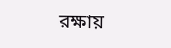রক্ষায়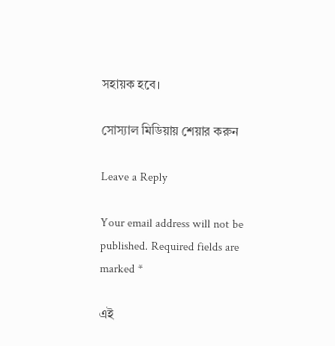সহায়ক হবে।

সোস্যাল মিডিয়ায় শেয়ার করুন

Leave a Reply

Your email address will not be published. Required fields are marked *

এই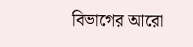বিভাগের আরো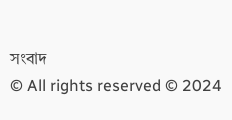সংবাদ
© All rights reserved © 2024